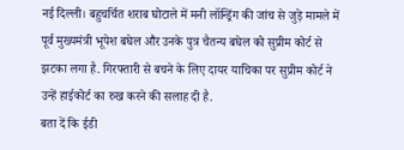नई दिल्ली। बहुचर्चित शराब घोटाले में मनी लॉन्ड्रिंग की जांच से जुड़े मामले में पूर्व मुख्यमंत्री भूपेश बघेल और उनके पुत्र चैतन्य बघेल को सुप्रीम कोर्ट से झटका लगा है. गिरफ्तारी से बचने के लिए दायर याचिका पर सुप्रीम कोर्ट ने उन्हें हाईकोर्ट का रुख करने की सलाह दी है.
बता दें कि ईडी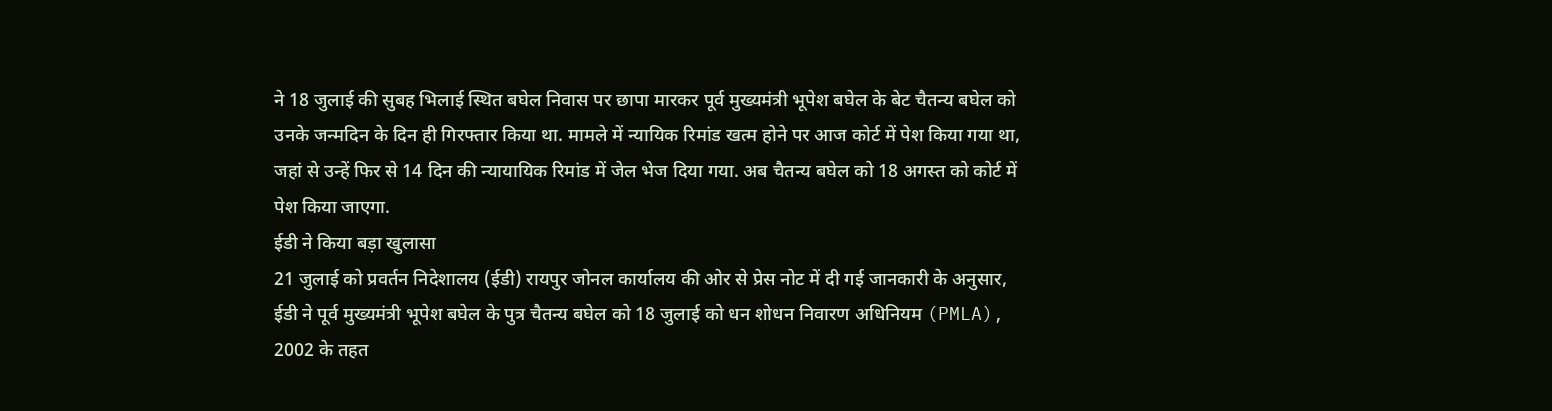ने 18 जुलाई की सुबह भिलाई स्थित बघेल निवास पर छापा मारकर पूर्व मुख्यमंत्री भूपेश बघेल के बेट चैतन्य बघेल को उनके जन्मदिन के दिन ही गिरफ्तार किया था. मामले में न्यायिक रिमांड खत्म होने पर आज कोर्ट में पेश किया गया था, जहां से उन्हें फिर से 14 दिन की न्यायायिक रिमांड में जेल भेज दिया गया. अब चैतन्य बघेल को 18 अगस्त को कोर्ट में पेश किया जाएगा.
ईडी ने किया बड़ा खुलासा
21 जुलाई को प्रवर्तन निदेशालय (ईडी) रायपुर जोनल कार्यालय की ओर से प्रेस नोट में दी गई जानकारी के अनुसार, ईडी ने पूर्व मुख्यमंत्री भूपेश बघेल के पुत्र चैतन्य बघेल को 18 जुलाई को धन शोधन निवारण अधिनियम (PMLA), 2002 के तहत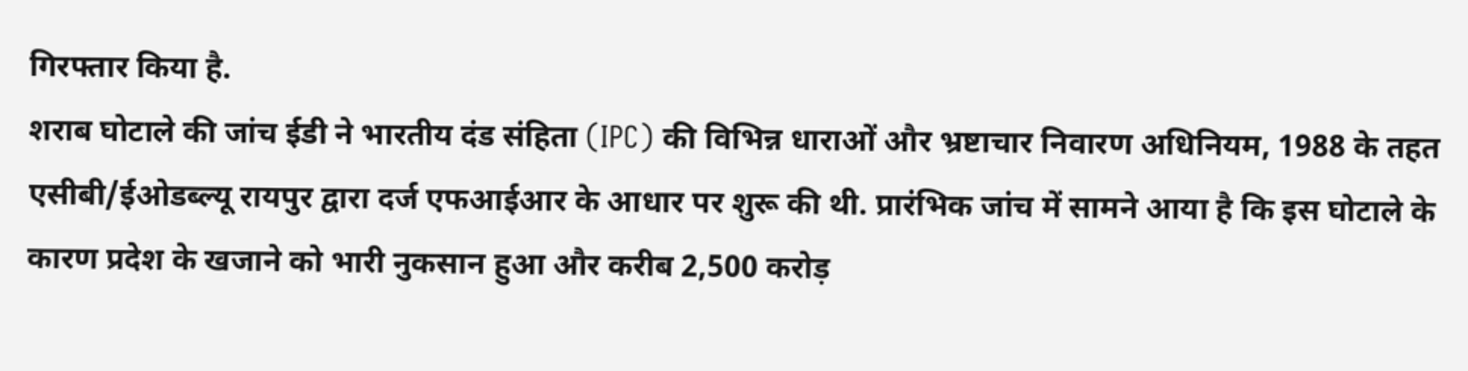गिरफ्तार किया है.
शराब घोटाले की जांच ईडी ने भारतीय दंड संहिता (IPC) की विभिन्न धाराओं और भ्रष्टाचार निवारण अधिनियम, 1988 के तहत एसीबी/ईओडब्ल्यू रायपुर द्वारा दर्ज एफआईआर के आधार पर शुरू की थी. प्रारंभिक जांच में सामने आया है कि इस घोटाले के कारण प्रदेश के खजाने को भारी नुकसान हुआ और करीब 2,500 करोड़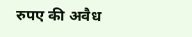रुपए की अवैध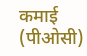कमाई (पीओसी)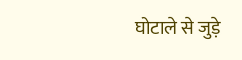घोटाले से जुड़े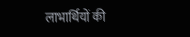लाभार्थियों की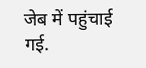जेब में पहुंचाई गई.